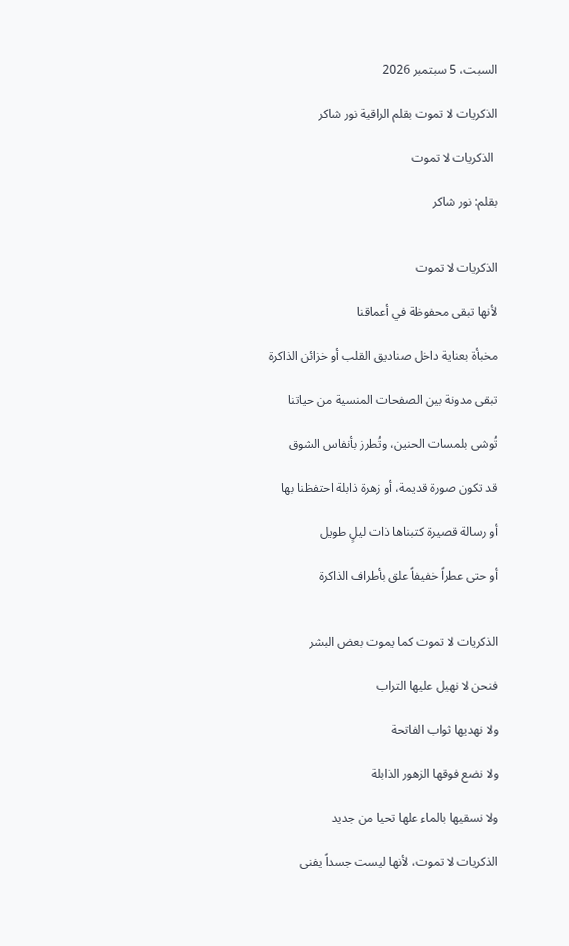السبت، 5 سبتمبر 2026

الذكريات لا تموت بقلم الراقية نور شاكر

 الذكريات لا تموت

بقلم: نور شاكر


الذكريات لا تموت

لأنها تبقى محفوظة في أعماقنا

مخبأة بعناية داخل صناديق القلب أو خزائن الذاكرة

تبقى مدونة بين الصفحات المنسية من حياتنا

تُوشى بلمسات الحنين، وتُطرز بأنفاس الشوق

قد تكون صورة قديمة، أو زهرة ذابلة احتفظنا بها

أو رسالة قصيرة كتبناها ذات ليلٍ طويل

أو حتى عطراً خفيفاً علق بأطراف الذاكرة


الذكريات لا تموت كما يموت بعض البشر

فنحن لا نهيل عليها التراب

ولا نهديها ثواب الفاتحة

ولا نضع فوقها الزهور الذابلة

ولا نسقيها بالماء علها تحيا من جديد

الذكريات لا تموت، لأنها ليست جسداً يفنى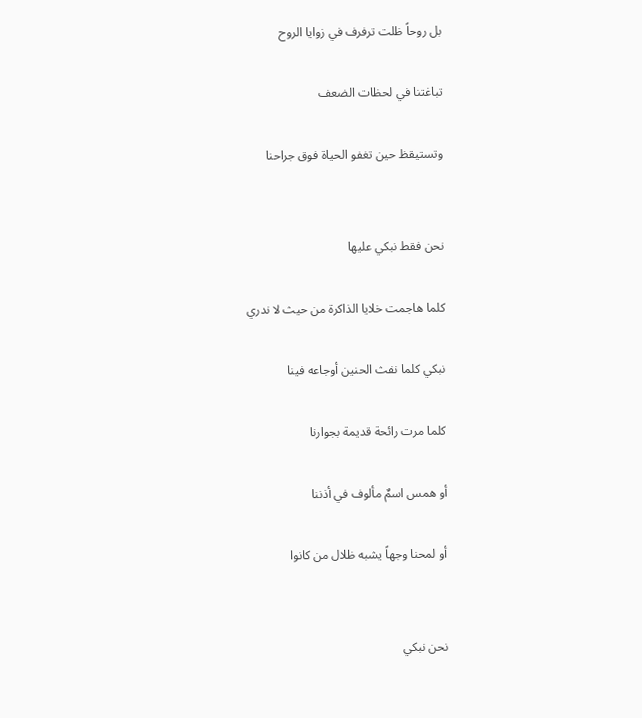بل روحاً ظلت ترفرف في زوايا الروح

تباغتنا في لحظات الضعف

وتستيقظ حين تغفو الحياة فوق جراحنا


نحن فقط نبكي عليها

كلما هاجمت خلايا الذاكرة من حيث لا ندري

نبكي كلما نفث الحنين أوجاعه فينا

كلما مرت رائحة قديمة بجوارنا

أو همس اسمٌ مألوف في أذننا

أو لمحنا وجهاً يشبه ظلال من كانوا


نحن نبكي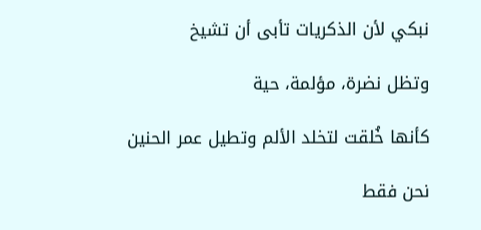نبكي لأن الذكريات تأبى أن تشيخ

وتظل نضرة، مؤلمة، حية

كأنها خُلقت لتخلد الألم وتطيل عمر الحنين

نحن فقط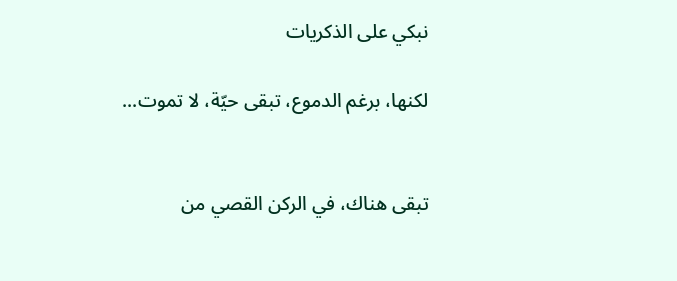نبكي على الذكريات

لكنها، برغم الدموع، تبقى حيّة، لا تموت...


تبقى هناك، في الركن القصي من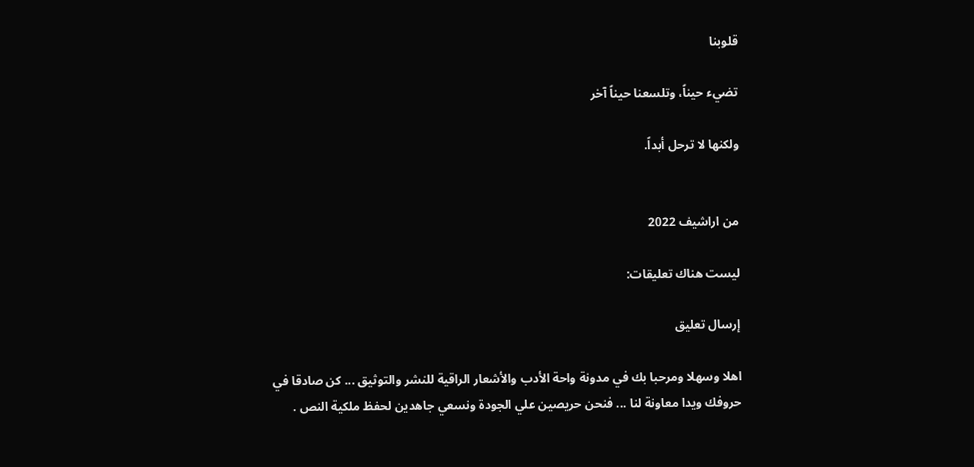قلوبنا

تضيء حيناً، وتلسعنا حيناً آخر

ولكنها لا ترحل أبداً.


من اراشيف 2022

ليست هناك تعليقات:

إرسال تعليق

اهلا وسهلا ومرحبا بك في مدونة واحة الأدب والأشعار الراقية للنشر والتوثيق ... كن صادقا في حروفك ويدا معاونة لنا ... فنحن حريصين علي الجودة ونسعي جاهدين لحفظ ملكية النص .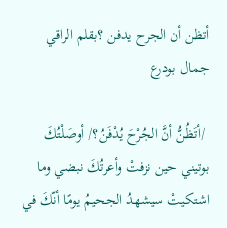أتظن أن الجرح يدفن ؟بقلم الراقي جمال بودرع

 /أتَظُنُّ أنَّ الجُرْحَ يُدْفَنُ؟/ أوصَلْتُكَ بوتيني حين نزفتْ وأعرتُكَ نبضي وما اشتكيتْ سيشهدُ الجحيمُ يومًا أنّكَ في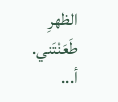الظهرِ طَعَنْتَني. أ...